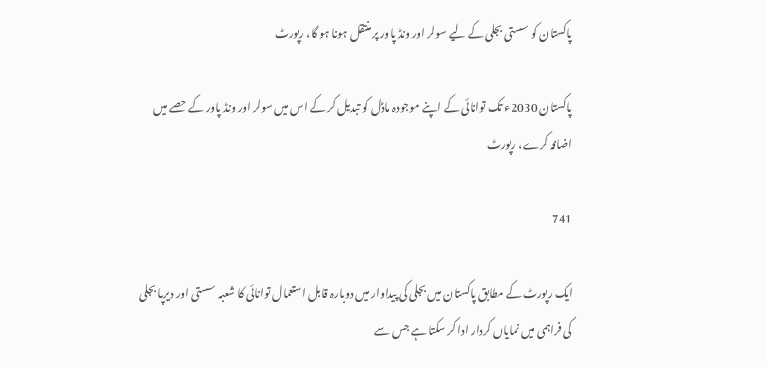پاکستان کو سستی بجلی کے لیے سولر اور ونڈ پاور پر منتقل ہونا ہو گا، رپورٹ

پاکستان 2030ء تک توانائی کے اپنے موجودہ ماڈل کو تبدیل کر کے اس میں سولر اور ونڈ پاور کے حصے میں اضافہ کرے، رپورٹ

741

ایک رپورٹ کے مطابق پاکستان میں بجلی کی پیداوار میں دوبارہ قابل استعمال توانائی کا شعبہ سستی اور دیرپا بجلی کی فراہمی میں نمایاں کردار ادا کر سکتا ہے جس سے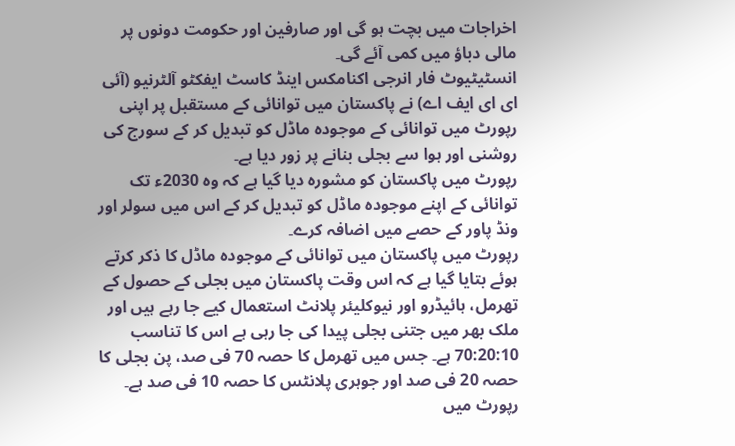اخراجات میں بچت ہو گی اور صارفین اور حکومت دونوں پر مالی دباؤ میں کمی آئے گی۔
انسٹیٹیوٹ فار انرجی اکنامکس اینڈ کاسٹ ایفکٹو آلٹرنیو (آئی ای ای ایف اے) نے پاکستان میں توانائی کے مستقبل پر اپنی رپورٹ میں توانائی کے موجودہ ماڈل کو تبدیل کر کے سورج کی روشنی اور ہوا سے بجلی بنانے پر زور دیا ہے۔
رپورٹ میں پاکستان کو مشورہ دیا گیا ہے کہ وہ 2030ء تک توانائی کے اپنے موجودہ ماڈل کو تبدیل کر کے اس میں سولر اور ونڈ پاور کے حصے میں اضافہ کرے۔
رپورٹ میں پاکستان میں توانائی کے موجودہ ماڈل کا ذکر کرتے ہوئے بتایا گیا ہے کہ اس وقت پاکستان میں بجلی کے حصول کے تھرمل، ہائیڈرو اور نیوکلیئر پلانٹ استعمال کیے جا رہے ہیں اور ملک بھر میں جتنی بجلی پیدا کی جا رہی ہے اس کا تناسب 70:20:10 ہے۔ جس میں تھرمل کا حصہ 70 فی صد، پن بجلی کا حصہ 20 فی صد اور جوہری پلانٹس کا حصہ 10 فی صد ہے۔
رپورٹ میں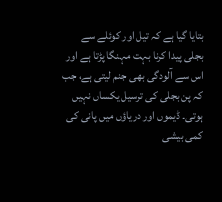بتایا گیا ہے کہ تیل اور کوئلے سے بجلی پیدا کرنا بہت مہنگا پڑتا ہے اور اس سے آلودگی بھی جنم لیتی ہے، جب کہ پن بجلی کی ترسیل یکساں نہیں ہوتی۔ ڈیموں اور دریاؤں میں پانی کی کمی بیشی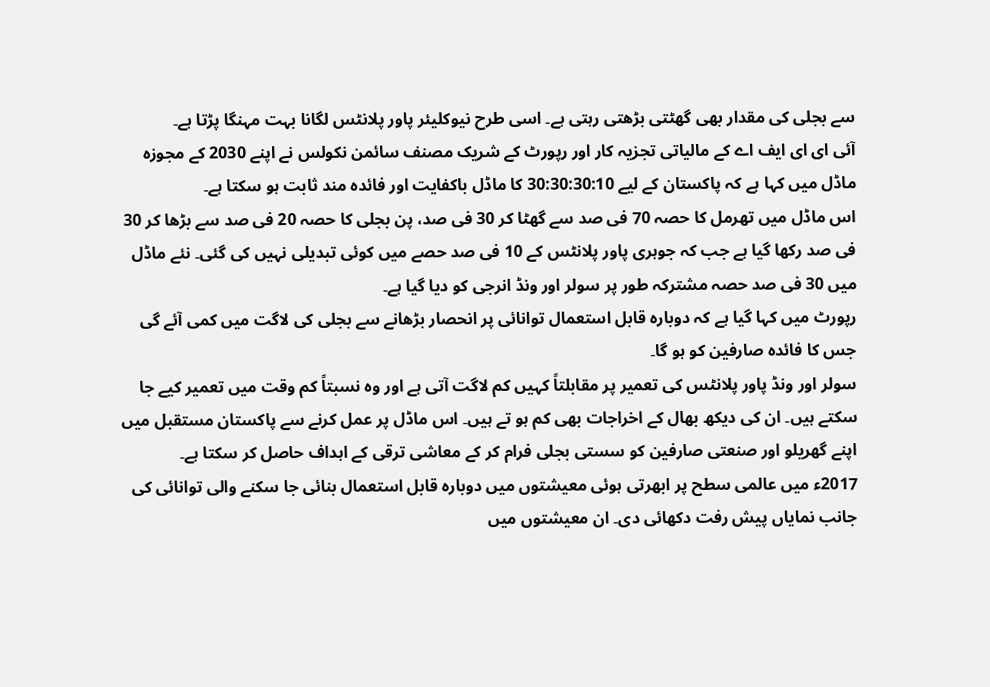سے بجلی کی مقدار بھی گھٹتی بڑھتی رہتی ہے۔ اسی طرح نیوکلیئر پاور پلانٹس لگانا بہت مہنگا پڑتا ہے۔
آئی ای ای ایف اے کے مالیاتی تجزیہ کار اور رپورٹ کے شریک مصنف سائمن نکولس نے اپنے 2030 کے مجوزہ ماڈل میں کہا ہے کہ پاکستان کے لیے 30:30:30:10 کا ماڈل باکفایت اور فائدہ مند ثابت ہو سکتا ہے۔
اس ماڈل میں تھرمل کا حصہ 70 فی صد سے گھٹا کر 30 فی صد، پن بجلی کا حصہ 20 فی صد سے بڑھا کر 30 فی صد رکھا گیا ہے جب کہ جوہری پاور پلانٹس کے 10 فی صد حصے میں کوئی تبدیلی نہیں کی گئی۔ نئے ماڈل میں 30 فی صد حصہ مشترکہ طور پر سولر اور ونڈ انرجی کو دیا گیا ہے۔
رپورٹ میں کہا گیا ہے کہ دوبارہ قابل استعمال توانائی پر انحصار بڑھانے سے بجلی کی لاگت میں کمی آئے گی جس کا فائدہ صارفین کو ہو گا۔
سولر اور ونڈ پاور پلانٹس کی تعمیر پر مقابلتاً کہیں کم لاگت آتی ہے اور وہ نسبتاً کم وقت میں تعمیر کیے جا سکتے ہیں۔ ان کی دیکھ بھال کے اخراجات بھی کم ہو تے ہیں۔ اس ماڈل پر عمل کرنے سے پاکستان مستقبل میں اپنے گھریلو اور صنعتی صارفین کو سستی بجلی فرام کر کے معاشی ترقی کے اہداف حاصل کر سکتا ہے۔
2017ء میں عالمی سطح پر ابھرتی ہوئی معیشتوں میں دوبارہ قابل استعمال بنائی جا سکنے والی توانائی کی جانب نمایاں پیش رفت دکھائی دی۔ ان معیشتوں میں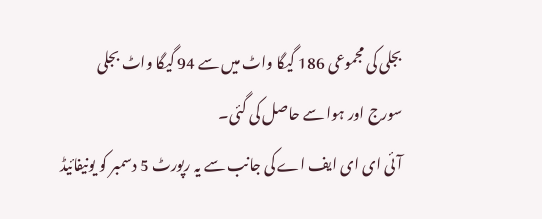بجلی کی مجموعی 186 گیگا واٹ میں سے 94 گیگا واٹ بجلی سورج اور ہوا سے حاصل کی گئی۔
آئی ای ای ایف اے کی جانب سے یہ رپورٹ 5 دسمبر کو یونیفائیڈ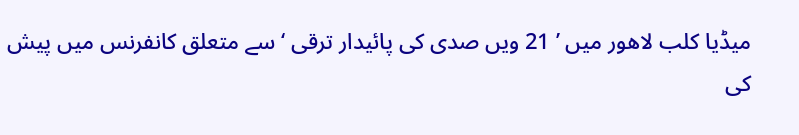میڈیا کلب لاهور میں ’ 21 ویں صدی کی پائیدار ترقی ‘ سے متعلق کانفرنس میں پیش کی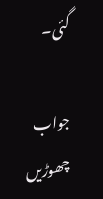گئی۔

جواب چھوڑیں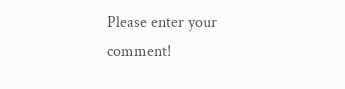Please enter your comment!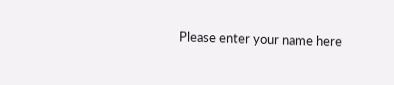Please enter your name here